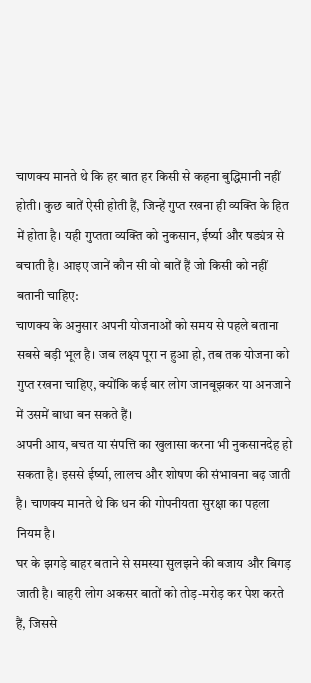चाणक्य मानते थे कि हर बात हर किसी से कहना बुद्धिमानी नहीं होती। कुछ बातें ऐसी होती हैं, जिन्हें गुप्त रखना ही व्यक्ति के हित में होता है। यही गुप्तता व्यक्ति को नुकसान, ईर्ष्या और षड्यंत्र से बचाती है। आइए जानें कौन सी वो बातें हैं जो किसी को नहीं बतानी चाहिए:
चाणक्य के अनुसार अपनी योजनाओं को समय से पहले बताना सबसे बड़ी भूल है। जब लक्ष्य पूरा न हुआ हो, तब तक योजना को गुप्त रखना चाहिए, क्योंकि कई बार लोग जानबूझकर या अनजाने में उसमें बाधा बन सकते हैं।
अपनी आय, बचत या संपत्ति का खुलासा करना भी नुकसानदेह हो सकता है। इससे ईर्ष्या, लालच और शोषण की संभावना बढ़ जाती है। चाणक्य मानते थे कि धन की गोपनीयता सुरक्षा का पहला नियम है।
घर के झगड़े बाहर बताने से समस्या सुलझने की बजाय और बिगड़ जाती है। बाहरी लोग अकसर बातों को तोड़-मरोड़ कर पेश करते हैं, जिससे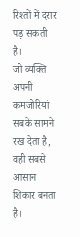रिश्तों में दरार पड़ सकती है।
जो व्यक्ति अपनी कमजोरियां सबके सामने रख देता है, वही सबसे आसान शिकार बनता है।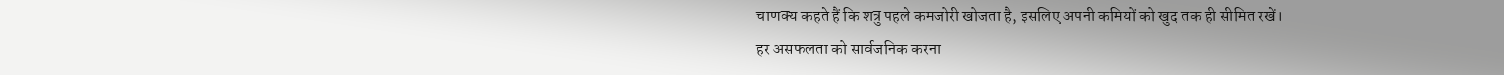चाणक्य कहते हैं कि शत्रु पहले कमजोरी खोजता है, इसलिए अपनी कमियों को खुद तक ही सीमित रखें।
हर असफलता को सार्वजनिक करना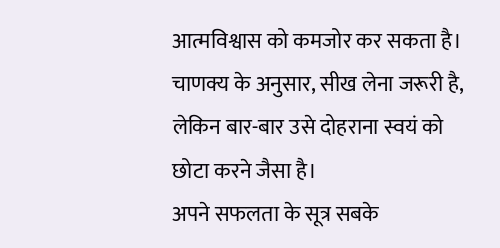आत्मविश्वास को कमजोर कर सकता है। चाणक्य के अनुसार, सीख लेना जरूरी है, लेकिन बार-बार उसे दोहराना स्वयं को छोटा करने जैसा है।
अपने सफलता के सूत्र सबके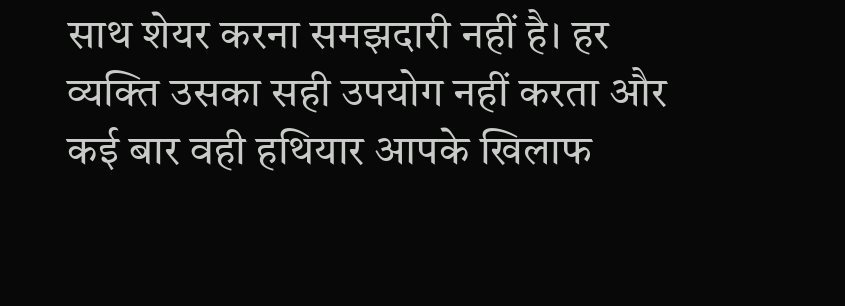साथ शेयर करना समझदारी नहीं है। हर व्यक्ति उसका सही उपयोग नहीं करता और कई बार वही हथियार आपके खिलाफ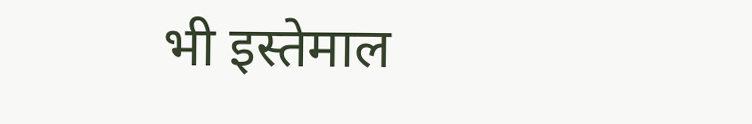भी इस्तेमाल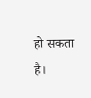हो सकता है।